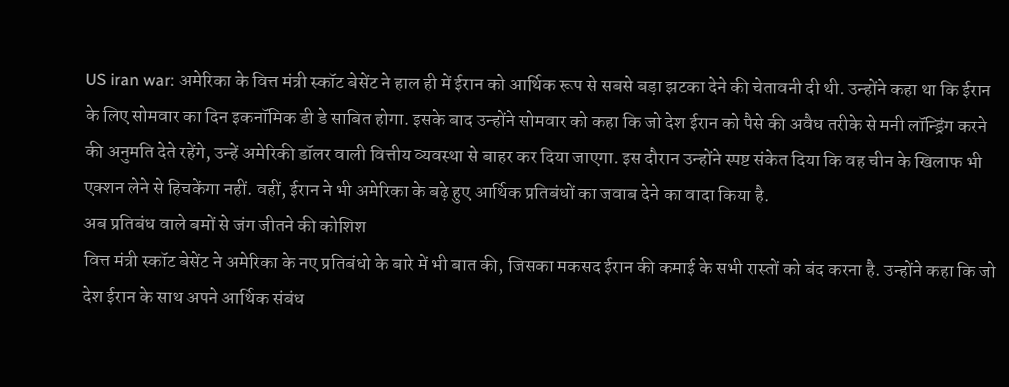US iran war: अमेरिका के वित्त मंत्री स्कॉट बेसेंट ने हाल ही में ईरान को आर्थिक रूप से सबसे बड़ा झटका देने की चेतावनी दी थी. उन्होंने कहा था कि ईरान के लिए सोमवार का दिन इकनॉमिक डी डे साबित होगा. इसके बाद उन्होंने सोमवार को कहा कि जो देश ईरान को पैसे की अवैध तरीके से मनी लॉन्ड्रिंग करने की अनुमति देते रहेंगे, उन्हें अमेरिकी डॉलर वाली वित्तीय व्यवस्था से बाहर कर दिया जाएगा. इस दौरान उन्होंने स्पष्ट संकेत दिया कि वह चीन के खिलाफ भी एक्शन लेने से हिचकेंगा नहीं. वहीं, ईरान ने भी अमेरिका के बढ़े हुए आर्थिक प्रतिबंधों का जवाब देने का वादा किया है.
अब प्रतिबंध वाले बमों से जंग जीतने की कोशिश
वित्त मंत्री स्कॉट बेसेंट ने अमेरिका के नए प्रतिबंधो के बारे में भी बात की, जिसका मकसद ईरान की कमाई के सभी रास्तों को बंद करना है. उन्होंने कहा कि जो देश ईरान के साथ अपने आर्थिक संबंध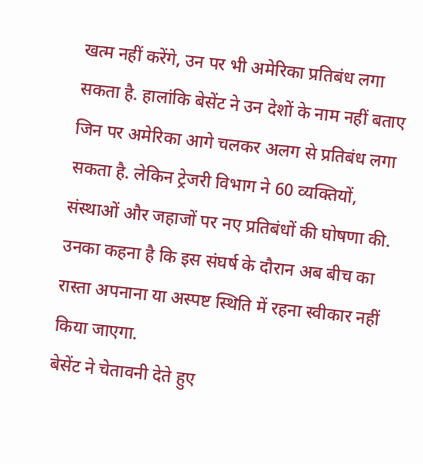खत्म नहीं करेंगे, उन पर भी अमेरिका प्रतिबंध लगा सकता है. हालांकि बेसेंट ने उन देशों के नाम नहीं बताए जिन पर अमेरिका आगे चलकर अलग से प्रतिबंध लगा सकता है. लेकिन ट्रेजरी विभाग ने 60 व्यक्तियों, संस्थाओं और जहाजों पर नए प्रतिबंधों की घोषणा की. उनका कहना है कि इस संघर्ष के दौरान अब बीच का रास्ता अपनाना या अस्पष्ट स्थिति में रहना स्वीकार नहीं किया जाएगा.
बेसेंट ने चेतावनी देते हुए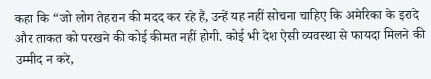कहा कि “जो लोग तेहरान की मदद कर रहे हैं, उन्हें यह नहीं सोचना चाहिए कि अमेरिका के इरादे और ताकत को परखने की कोई कीमत नहीं होगी. कोई भी देश ऐसी व्यवस्था से फायदा मिलने की उम्मीद न करे,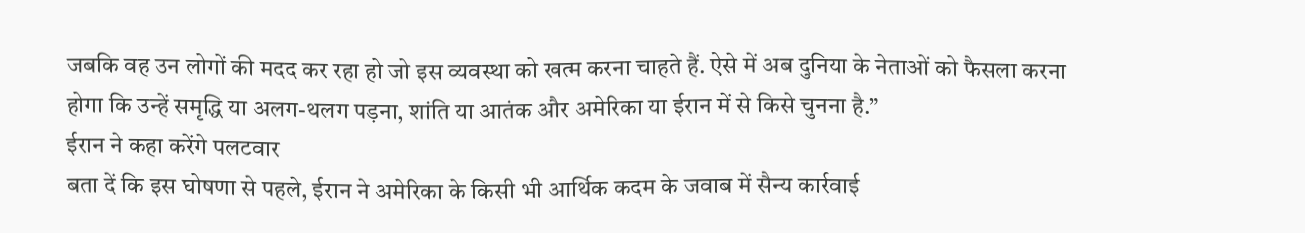जबकि वह उन लोगों की मदद कर रहा हो जो इस व्यवस्था को खत्म करना चाहते हैं. ऐसे में अब दुनिया के नेताओं को फैसला करना होगा कि उन्हें समृद्धि या अलग-थलग पड़ना, शांति या आतंक और अमेरिका या ईरान में से किसे चुनना है.”
ईरान ने कहा करेंगे पलटवार
बता दें कि इस घोषणा से पहले, ईरान ने अमेरिका के किसी भी आर्थिक कदम के जवाब में सैन्य कार्रवाई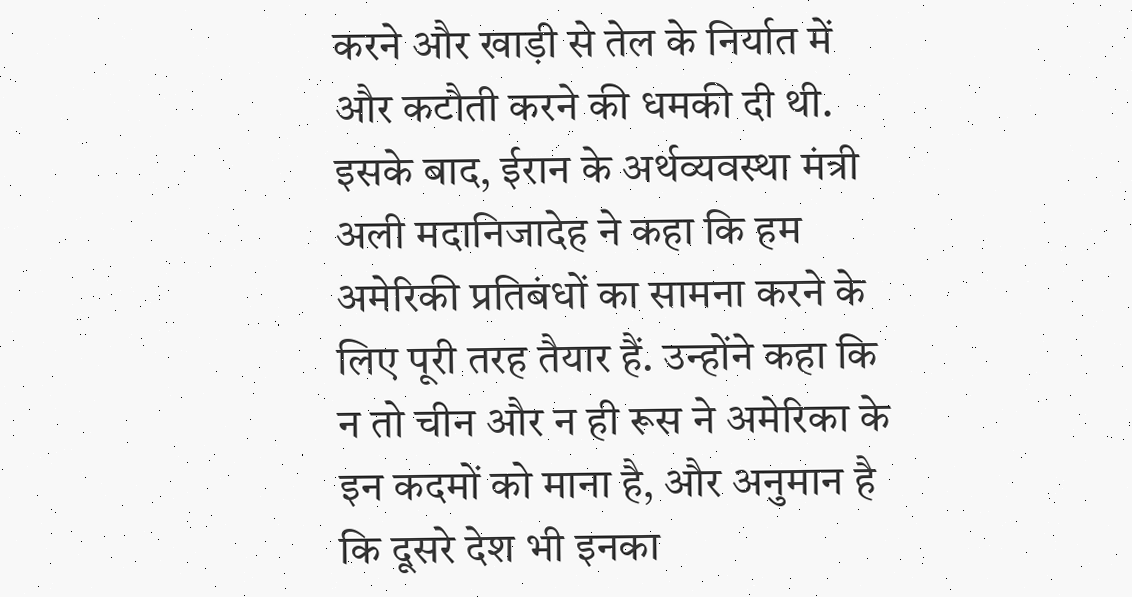करने और खाड़ी से तेल के निर्यात में और कटौती करने की धमकी दी थी. इसके बाद, ईरान के अर्थव्यवस्था मंत्री अली मदानिजादेह ने कहा कि हम अमेरिकी प्रतिबंधों का सामना करने के लिए पूरी तरह तैयार हैं. उन्होंने कहा कि न तो चीन और न ही रूस ने अमेरिका के इन कदमों को माना है, और अनुमान है कि दूसरे देश भी इनका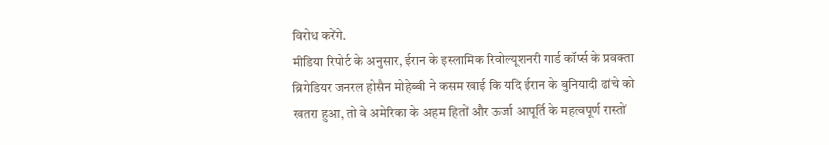विरोध करेंगे.
मीडिया रिपोर्ट के अनुसार, ईरान के इस्लामिक रिवोल्यूशनरी गार्ड कॉर्प्स के प्रवक्ता ब्रिगेडियर जनरल होसैन मोहेब्बी ने कसम खाई कि यदि ईरान के बुनियादी ढांचे को खतरा हुआ, तो वे अमेरिका के अहम हितों और ऊर्जा आपूर्ति के महत्वपूर्ण रास्तों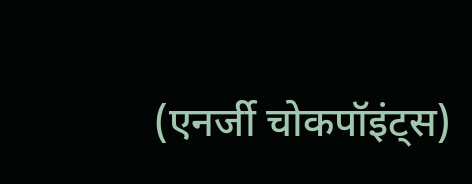(एनर्जी चोकपॉइंट्स)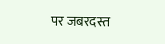पर जबरदस्त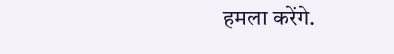हमला करेंगे.